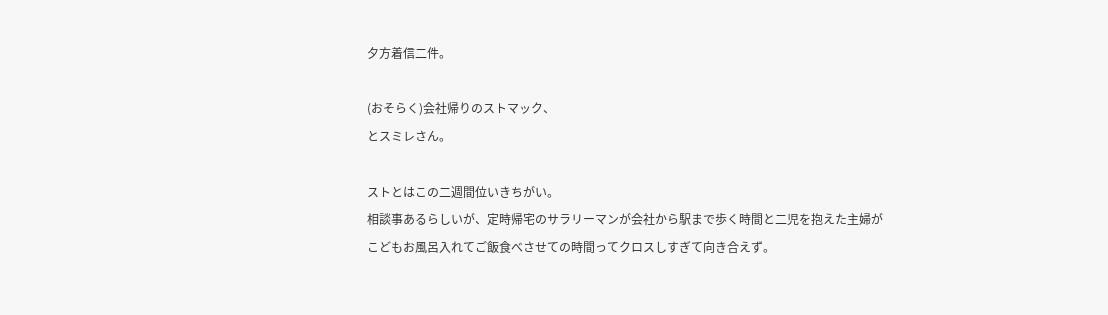夕方着信二件。

(おそらく)会社帰りのストマック、
とスミレさん。

ストとはこの二週間位いきちがい。
相談事あるらしいが、定時帰宅のサラリーマンが会社から駅まで歩く時間と二児を抱えた主婦がこどもお風呂入れてご飯食べさせての時間ってクロスしすぎて向き合えず。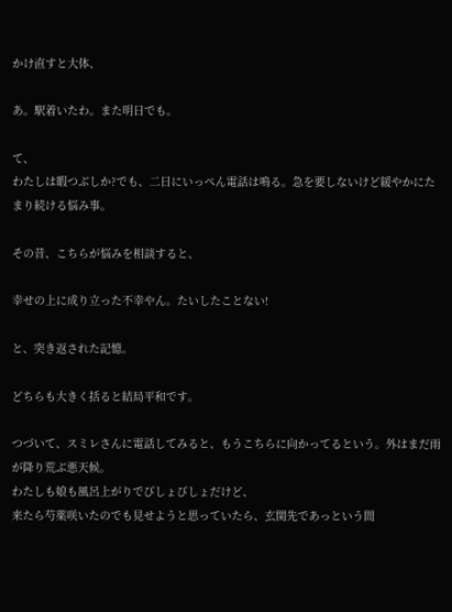かけ直すと大体、

あ。駅着いたわ。また明日でも。

て、
わたしは暇つぶしか?でも、二日にいっぺん電話は鳴る。急を要しないけど緩やかにたまり続ける悩み事。

その昔、こちらが悩みを相談すると、

幸せの上に成り立った不幸やん。たいしたことない!

と、突き返された記憶。

どちらも大きく括ると結局平和です。

つづいて、スミレさんに電話してみると、もうこちらに向かってるという。外はまだ雨が降り荒ぶ悪天候。
わたしも娘も風呂上がりでびしょびしょだけど、
来たら芍薬咲いたのでも見せようと思っていたら、玄関先であっという間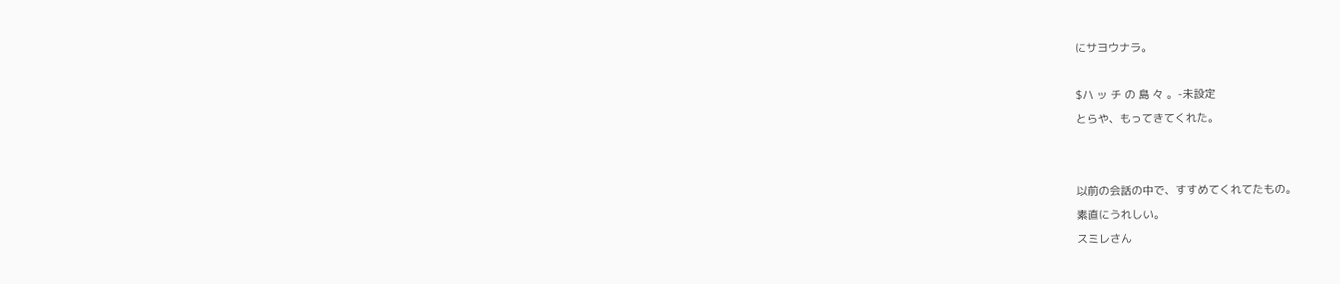にサヨウナラ。

$ハ ッ チ の 島 々 。-未設定
とらや、もってきてくれた。


以前の会話の中で、すすめてくれてたもの。
素直にうれしい。
スミレさん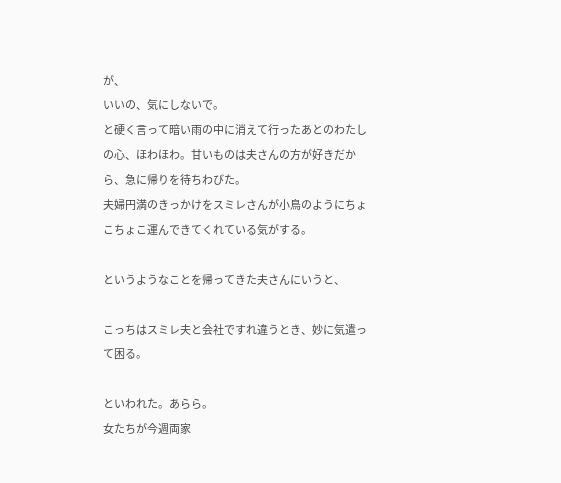が、
いいの、気にしないで。
と硬く言って暗い雨の中に消えて行ったあとのわたしの心、ほわほわ。甘いものは夫さんの方が好きだから、急に帰りを待ちわびた。
夫婦円満のきっかけをスミレさんが小鳥のようにちょこちょこ運んできてくれている気がする。

というようなことを帰ってきた夫さんにいうと、

こっちはスミレ夫と会社ですれ違うとき、妙に気遣って困る。

といわれた。あらら。
女たちが今週両家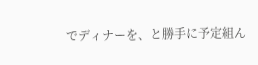でディナーを、と勝手に予定組ん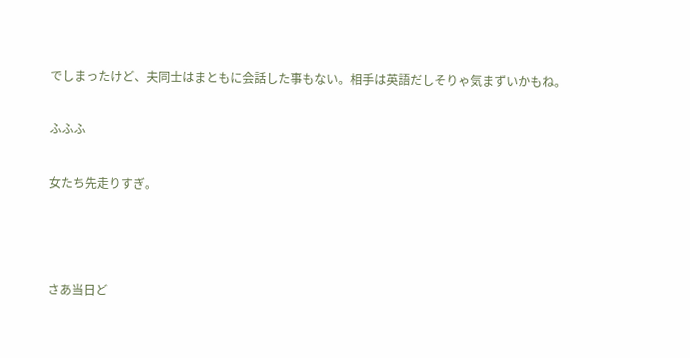でしまったけど、夫同士はまともに会話した事もない。相手は英語だしそりゃ気まずいかもね。

ふふふ

女たち先走りすぎ。



さあ当日ど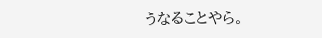うなることやら。